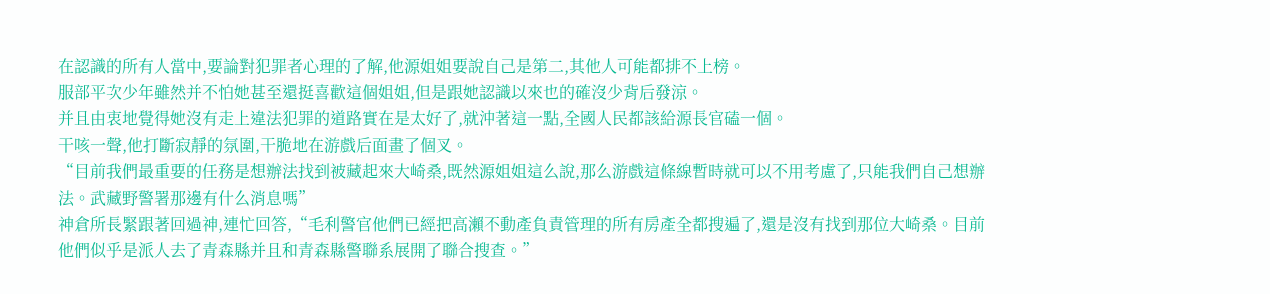在認識的所有人當中,要論對犯罪者心理的了解,他源姐姐要說自己是第二,其他人可能都排不上榜。
服部平次少年雖然并不怕她甚至還挺喜歡這個姐姐,但是跟她認識以來也的確沒少背后發涼。
并且由衷地覺得她沒有走上違法犯罪的道路實在是太好了,就沖著這一點,全國人民都該給源長官磕一個。
干咳一聲,他打斷寂靜的氛圍,干脆地在游戲后面畫了個叉。
“目前我們最重要的任務是想辦法找到被藏起來大崎桑,既然源姐姐這么說,那么游戲這條線暫時就可以不用考慮了,只能我們自己想辦法。武藏野警署那邊有什么消息嗎”
神倉所長緊跟著回過神,連忙回答,“毛利警官他們已經把高瀨不動產負責管理的所有房產全都搜遍了,還是沒有找到那位大崎桑。目前他們似乎是派人去了青森縣并且和青森縣警聯系展開了聯合搜查。”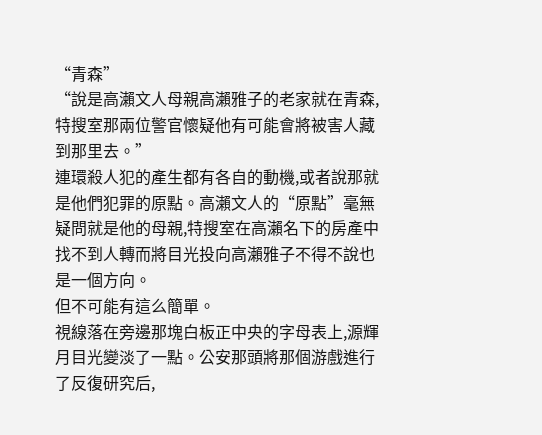“青森”
“說是高瀨文人母親高瀨雅子的老家就在青森,特搜室那兩位警官懷疑他有可能會將被害人藏到那里去。”
連環殺人犯的產生都有各自的動機,或者說那就是他們犯罪的原點。高瀨文人的“原點”毫無疑問就是他的母親,特搜室在高瀨名下的房產中找不到人轉而將目光投向高瀨雅子不得不說也是一個方向。
但不可能有這么簡單。
視線落在旁邊那塊白板正中央的字母表上,源輝月目光變淡了一點。公安那頭將那個游戲進行了反復研究后,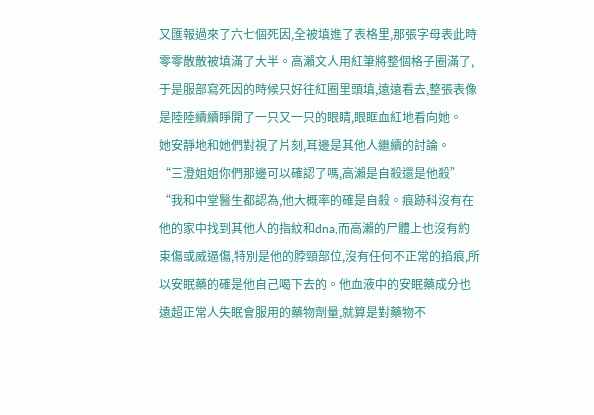又匯報過來了六七個死因,全被填進了表格里,那張字母表此時零零散散被填滿了大半。高瀨文人用紅筆將整個格子圈滿了,于是服部寫死因的時候只好往紅圈里頭填,遠遠看去,整張表像是陸陸續續睜開了一只又一只的眼睛,眼眶血紅地看向她。
她安靜地和她們對視了片刻,耳邊是其他人繼續的討論。
“三澄姐姐你們那邊可以確認了嗎,高瀨是自殺還是他殺”
“我和中堂醫生都認為,他大概率的確是自殺。痕跡科沒有在他的家中找到其他人的指紋和dna,而高瀨的尸體上也沒有約束傷或威逼傷,特別是他的脖頸部位,沒有任何不正常的掐痕,所以安眠藥的確是他自己喝下去的。他血液中的安眠藥成分也遠超正常人失眠會服用的藥物劑量,就算是對藥物不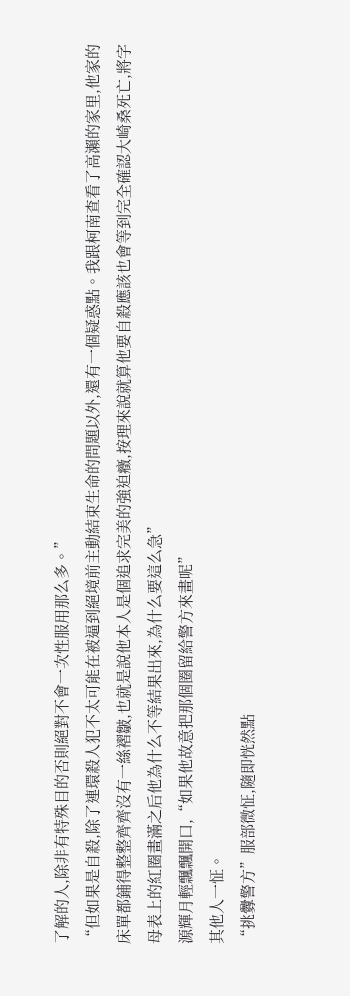了解的人,除非有特殊目的否則絕對不會一次性服用那么多。”
“但如果是自殺,除了連環殺人犯不太可能在被逼到絕境前主動結束生命的問題以外,還有一個疑惑點。我跟柯南查看了高瀨的家里,他家的床單都鋪得整整齊齊沒有一絲褶皺,也就是說他本人是個追求完美的強迫癥,按理來說就算他要自殺應該也會等到完全確認大崎桑死亡,將字母表上的紅圈畫滿之后他為什么不等結果出來,為什么要這么急”
源輝月輕飄飄開口,“如果他故意把那個圈留給警方來畫呢”
其他人一怔。
“挑釁警方”服部微怔,隨即恍然點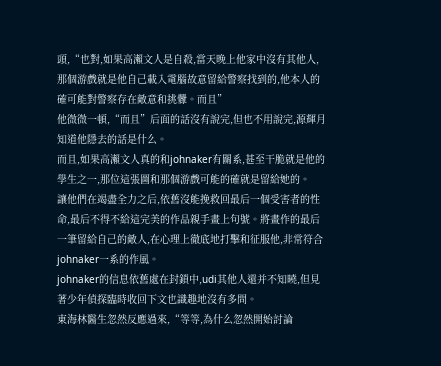頭,“也對,如果高瀨文人是自殺,當天晚上他家中沒有其他人,那個游戲就是他自己載入電腦故意留給警察找到的,他本人的確可能對警察存在敵意和挑釁。而且”
他微微一頓,“而且”后面的話沒有說完,但也不用說完,源輝月知道他隱去的話是什么。
而且,如果高瀨文人真的和johnaker有關系,甚至干脆就是他的學生之一,那位這張圖和那個游戲可能的確就是留給她的。
讓他們在竭盡全力之后,依舊沒能挽救回最后一個受害者的性命,最后不得不給這完美的作品親手畫上句號。將畫作的最后一筆留給自己的敵人,在心理上徹底地打擊和征服他,非常符合johnaker一系的作風。
johnaker的信息依舊處在封鎖中,udi其他人還并不知曉,但見著少年偵探臨時收回下文也識趣地沒有多問。
東海林醫生忽然反應過來,“等等,為什么忽然開始討論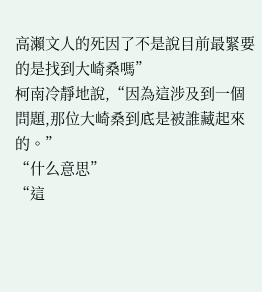高瀨文人的死因了不是說目前最緊要的是找到大崎桑嗎”
柯南冷靜地說,“因為這涉及到一個問題,那位大崎桑到底是被誰藏起來的。”
“什么意思”
“這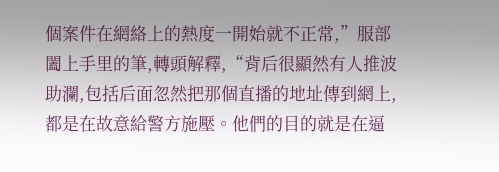個案件在網絡上的熱度一開始就不正常,”服部闔上手里的筆,轉頭解釋,“背后很顯然有人推波助瀾,包括后面忽然把那個直播的地址傳到網上,都是在故意給警方施壓。他們的目的就是在逼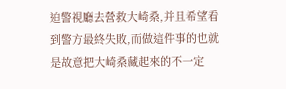迫警視廳去營救大崎桑,并且希望看到警方最終失敗,而做這件事的也就是故意把大崎桑藏起來的不一定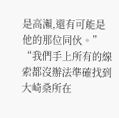是高瀨,還有可能是他的那位同伙。”
“我們手上所有的線索都沒辦法準確找到大崎桑所在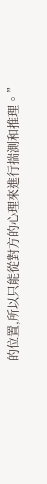的位置,所以只能從對方的心理來進行揣測和推理。”